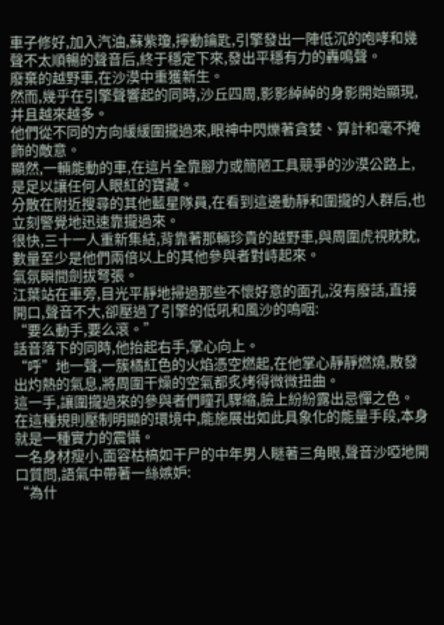車子修好,加入汽油,蘇紫瓊,擰動鑰匙,引擎發出一陣低沉的咆哮和幾聲不太順暢的聲音后,終于穩定下來,發出平穩有力的轟鳴聲。
廢棄的越野車,在沙漠中重獲新生。
然而,幾乎在引擎聲響起的同時,沙丘四周,影影綽綽的身影開始顯現,并且越來越多。
他們從不同的方向緩緩圍攏過來,眼神中閃爍著貪婪、算計和毫不掩飾的敵意。
顯然,一輛能動的車,在這片全靠腳力或簡陋工具競爭的沙漠公路上,是足以讓任何人眼紅的寶藏。
分散在附近搜尋的其他藍星隊員,在看到這邊動靜和圍攏的人群后,也立刻警覺地迅速靠攏過來。
很快,三十一人重新集結,背靠著那輛珍貴的越野車,與周圍虎視眈眈,數量至少是他們兩倍以上的其他參與者對峙起來。
氣氛瞬間劍拔弩張。
江葉站在車旁,目光平靜地掃過那些不懷好意的面孔,沒有廢話,直接開口,聲音不大,卻壓過了引擎的低吼和風沙的嗚咽:
“要么動手,要么滾。”
話音落下的同時,他抬起右手,掌心向上。
“呼”地一聲,一簇橘紅色的火焰憑空燃起,在他掌心靜靜燃燒,散發出灼熱的氣息,將周圍干燥的空氣都炙烤得微微扭曲。
這一手,讓圍攏過來的參與者們瞳孔驟縮,臉上紛紛露出忌憚之色。
在這種規則壓制明顯的環境中,能施展出如此具象化的能量手段,本身就是一種實力的震懾。
一名身材瘦小,面容枯槁如干尸的中年男人瞇著三角眼,聲音沙啞地開口質問,語氣中帶著一絲嫉妒:
“為什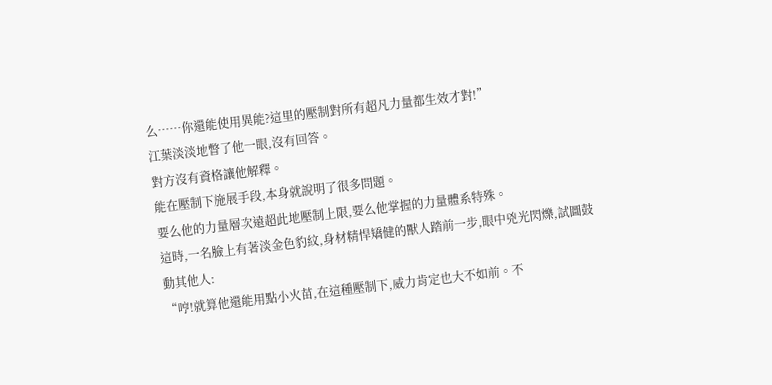么……你還能使用異能?這里的壓制對所有超凡力量都生效才對!”
江葉淡淡地瞥了他一眼,沒有回答。
對方沒有資格讓他解釋。
能在壓制下施展手段,本身就說明了很多問題。
要么他的力量層次遠超此地壓制上限,要么他掌握的力量體系特殊。
這時,一名臉上有著淡金色豹紋,身材精悍矯健的獸人踏前一步,眼中兇光閃爍,試圖鼓動其他人:
“哼!就算他還能用點小火苗,在這種壓制下,威力肯定也大不如前。不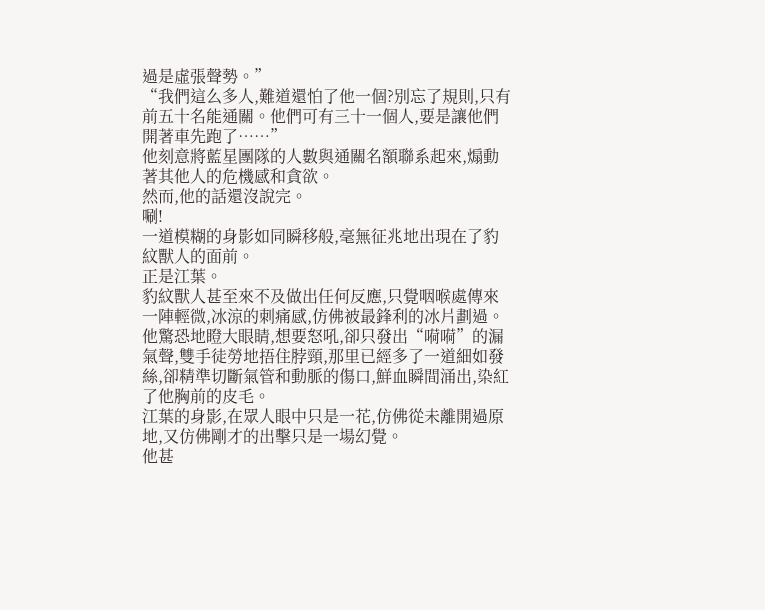過是虛張聲勢。”
“我們這么多人,難道還怕了他一個?別忘了規則,只有前五十名能通關。他們可有三十一個人,要是讓他們開著車先跑了……”
他刻意將藍星團隊的人數與通關名額聯系起來,煽動著其他人的危機感和貪欲。
然而,他的話還沒說完。
唰!
一道模糊的身影如同瞬移般,毫無征兆地出現在了豹紋獸人的面前。
正是江葉。
豹紋獸人甚至來不及做出任何反應,只覺咽喉處傳來一陣輕微,冰涼的刺痛感,仿佛被最鋒利的冰片劃過。
他驚恐地瞪大眼睛,想要怒吼,卻只發出“嗬嗬”的漏氣聲,雙手徒勞地捂住脖頸,那里已經多了一道細如發絲,卻精準切斷氣管和動脈的傷口,鮮血瞬間涌出,染紅了他胸前的皮毛。
江葉的身影,在眾人眼中只是一花,仿佛從未離開過原地,又仿佛剛才的出擊只是一場幻覺。
他甚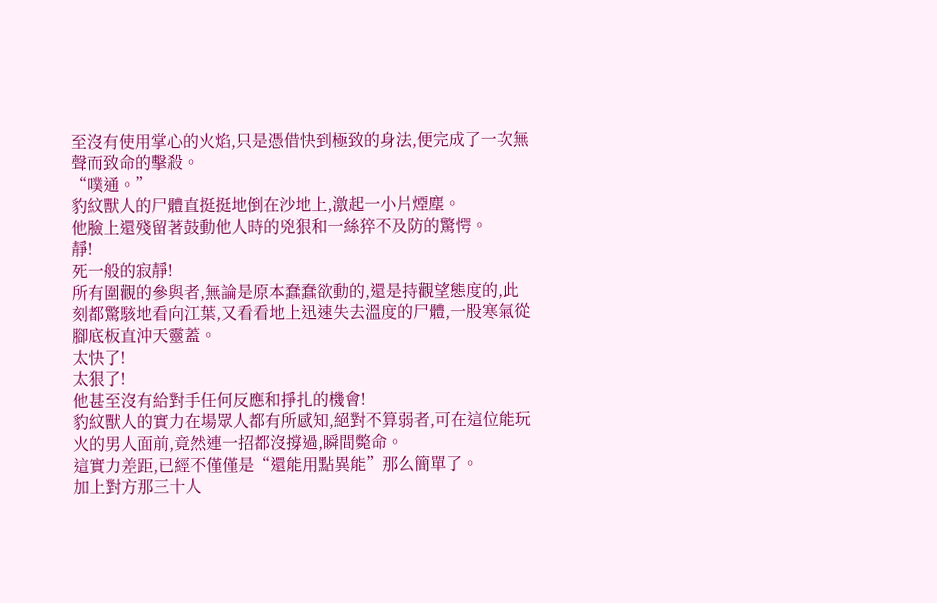至沒有使用掌心的火焰,只是憑借快到極致的身法,便完成了一次無聲而致命的擊殺。
“噗通。”
豹紋獸人的尸體直挺挺地倒在沙地上,激起一小片煙塵。
他臉上還殘留著鼓動他人時的兇狠和一絲猝不及防的驚愕。
靜!
死一般的寂靜!
所有圍觀的參與者,無論是原本蠢蠢欲動的,還是持觀望態度的,此刻都驚駭地看向江葉,又看看地上迅速失去溫度的尸體,一股寒氣從腳底板直沖天靈蓋。
太快了!
太狠了!
他甚至沒有給對手任何反應和掙扎的機會!
豹紋獸人的實力在場眾人都有所感知,絕對不算弱者,可在這位能玩火的男人面前,竟然連一招都沒撐過,瞬間斃命。
這實力差距,已經不僅僅是“還能用點異能”那么簡單了。
加上對方那三十人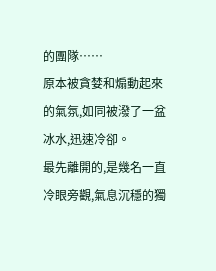的團隊……
原本被貪婪和煽動起來的氣氛,如同被潑了一盆冰水,迅速冷卻。
最先離開的,是幾名一直冷眼旁觀,氣息沉穩的獨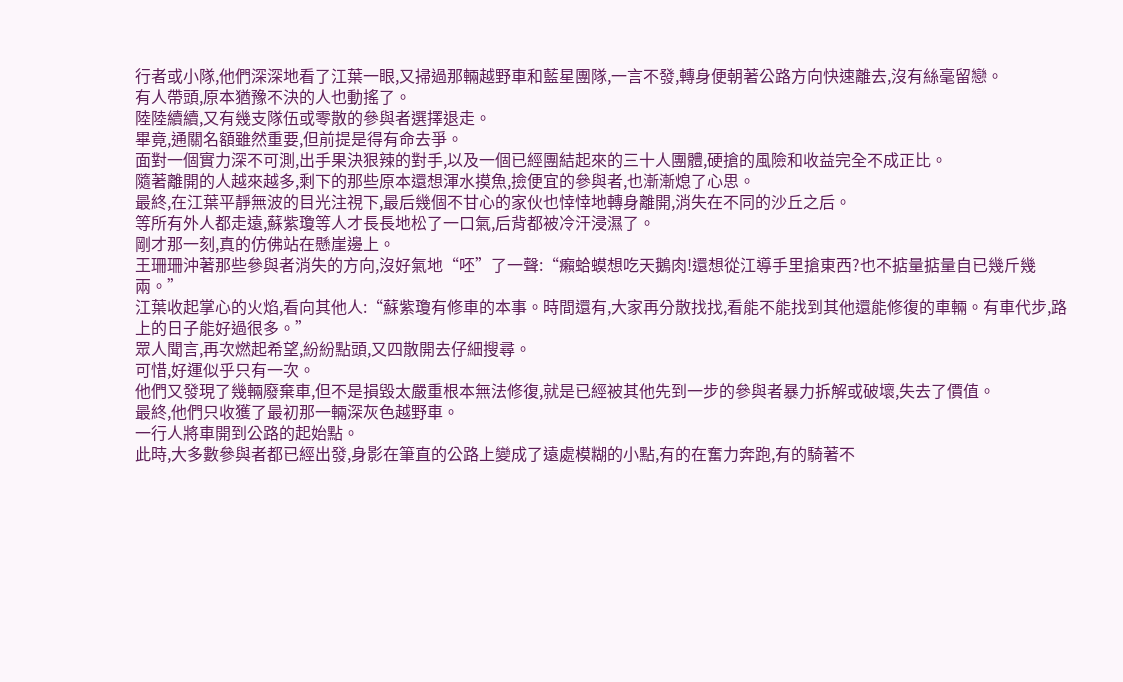行者或小隊,他們深深地看了江葉一眼,又掃過那輛越野車和藍星團隊,一言不發,轉身便朝著公路方向快速離去,沒有絲毫留戀。
有人帶頭,原本猶豫不決的人也動搖了。
陸陸續續,又有幾支隊伍或零散的參與者選擇退走。
畢竟,通關名額雖然重要,但前提是得有命去爭。
面對一個實力深不可測,出手果決狠辣的對手,以及一個已經團結起來的三十人團體,硬搶的風險和收益完全不成正比。
隨著離開的人越來越多,剩下的那些原本還想渾水摸魚,撿便宜的參與者,也漸漸熄了心思。
最終,在江葉平靜無波的目光注視下,最后幾個不甘心的家伙也悻悻地轉身離開,消失在不同的沙丘之后。
等所有外人都走遠,蘇紫瓊等人才長長地松了一口氣,后背都被冷汗浸濕了。
剛才那一刻,真的仿佛站在懸崖邊上。
王珊珊沖著那些參與者消失的方向,沒好氣地“呸”了一聲:“癩蛤蟆想吃天鵝肉!還想從江導手里搶東西?也不掂量掂量自已幾斤幾兩。”
江葉收起掌心的火焰,看向其他人:“蘇紫瓊有修車的本事。時間還有,大家再分散找找,看能不能找到其他還能修復的車輛。有車代步,路上的日子能好過很多。”
眾人聞言,再次燃起希望,紛紛點頭,又四散開去仔細搜尋。
可惜,好運似乎只有一次。
他們又發現了幾輛廢棄車,但不是損毀太嚴重根本無法修復,就是已經被其他先到一步的參與者暴力拆解或破壞,失去了價值。
最終,他們只收獲了最初那一輛深灰色越野車。
一行人將車開到公路的起始點。
此時,大多數參與者都已經出發,身影在筆直的公路上變成了遠處模糊的小點,有的在奮力奔跑,有的騎著不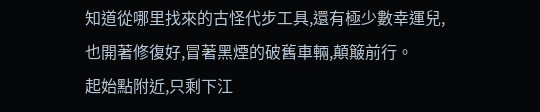知道從哪里找來的古怪代步工具,還有極少數幸運兒,也開著修復好,冒著黑煙的破舊車輛,顛簸前行。
起始點附近,只剩下江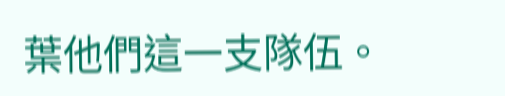葉他們這一支隊伍。